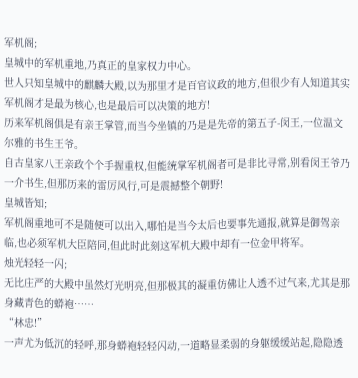军机阁;
皇城中的军机重地,乃真正的皇家权力中心。
世人只知皇城中的麒麟大殿,以为那里才是百官议政的地方,但很少有人知道其实军机阁才是最为核心,也是最后可以决策的地方!
历来军机阁俱是有亲王掌管,而当今坐镇的乃是是先帝的第五子-闵王,一位温文尔雅的书生王爷。
自古皇家八王亲政个个手握重权,但能统掌军机阁者可是非比寻常,别看闵王爷乃一介书生,但那历来的雷厉风行,可是震撼整个朝野!
皇城皆知;
军机阁重地可不是随便可以出入,哪怕是当今太后也要事先通报,就算是御驾亲临,也必须军机大臣陪同,但此时此刻这军机大殿中却有一位金甲将军。
烛光轻轻一闪;
无比庄严的大殿中虽然灯光明亮,但那极其的凝重仿佛让人透不过气来,尤其是那身藏青色的蟒袍……
“林忠!”
一声尤为低沉的轻呼,那身蟒袍轻轻闪动,一道略显柔弱的身躯缓缓站起,隐隐透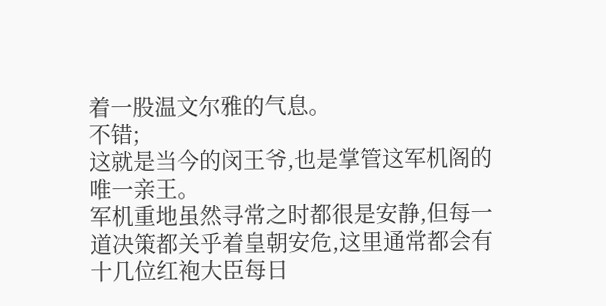着一股温文尔雅的气息。
不错;
这就是当今的闵王爷,也是掌管这军机阁的唯一亲王。
军机重地虽然寻常之时都很是安静,但每一道决策都关乎着皇朝安危,这里通常都会有十几位红袍大臣每日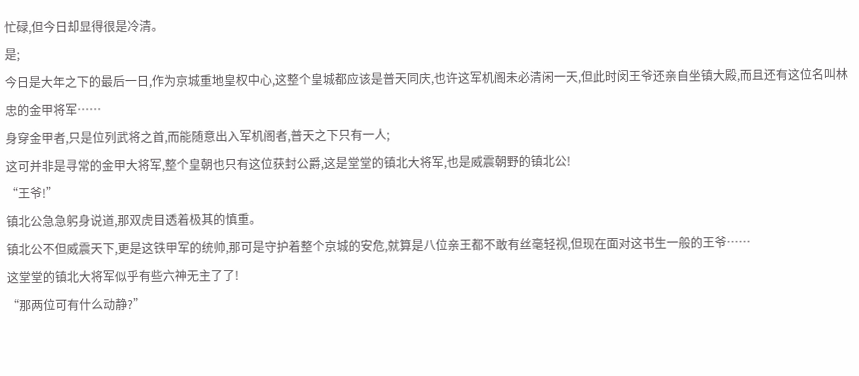忙碌,但今日却显得很是冷清。
是;
今日是大年之下的最后一日,作为京城重地皇权中心,这整个皇城都应该是普天同庆,也许这军机阁未必清闲一天,但此时闵王爷还亲自坐镇大殿,而且还有这位名叫林忠的金甲将军……
身穿金甲者,只是位列武将之首,而能随意出入军机阁者,普天之下只有一人;
这可并非是寻常的金甲大将军,整个皇朝也只有这位获封公爵,这是堂堂的镇北大将军,也是威震朝野的镇北公!
“王爷!”
镇北公急急躬身说道,那双虎目透着极其的慎重。
镇北公不但威震天下,更是这铁甲军的统帅,那可是守护着整个京城的安危,就算是八位亲王都不敢有丝毫轻视,但现在面对这书生一般的王爷……
这堂堂的镇北大将军似乎有些六神无主了了!
“那两位可有什么动静?”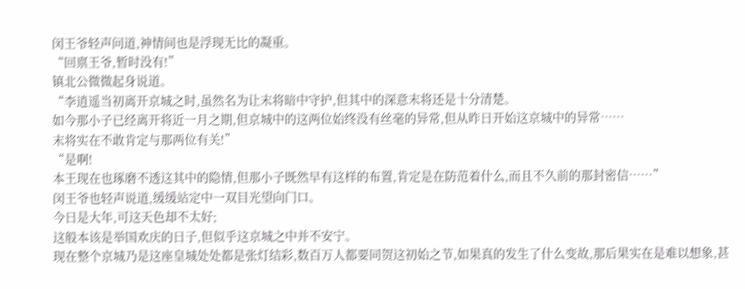闵王爷轻声问道,神情间也是浮现无比的凝重。
“回禀王爷,暂时没有!”
镇北公微微起身说道。
“李逍遥当初离开京城之时,虽然名为让末将暗中守护,但其中的深意末将还是十分清楚。
如今那小子已经离开将近一月之期,但京城中的这两位始终没有丝毫的异常,但从昨日开始这京城中的异常……
末将实在不敢肯定与那两位有关!”
“是啊!
本王现在也琢磨不透这其中的隐情,但那小子既然早有这样的布置,肯定是在防范着什么,而且不久前的那封密信……”
闵王爷也轻声说道,缓缓站定中一双目光望向门口。
今日是大年,可这天色却不太好;
这般本该是举国欢庆的日子,但似乎这京城之中并不安宁。
现在整个京城乃是这座皇城处处都是张灯结彩,数百万人都要同贺这初始之节,如果真的发生了什么变故,那后果实在是难以想象,甚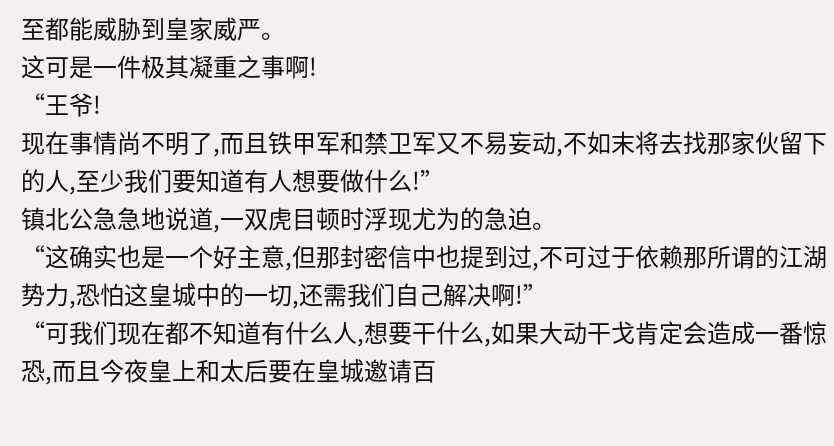至都能威胁到皇家威严。
这可是一件极其凝重之事啊!
“王爷!
现在事情尚不明了,而且铁甲军和禁卫军又不易妄动,不如末将去找那家伙留下的人,至少我们要知道有人想要做什么!”
镇北公急急地说道,一双虎目顿时浮现尤为的急迫。
“这确实也是一个好主意,但那封密信中也提到过,不可过于依赖那所谓的江湖势力,恐怕这皇城中的一切,还需我们自己解决啊!”
“可我们现在都不知道有什么人,想要干什么,如果大动干戈肯定会造成一番惊恐,而且今夜皇上和太后要在皇城邀请百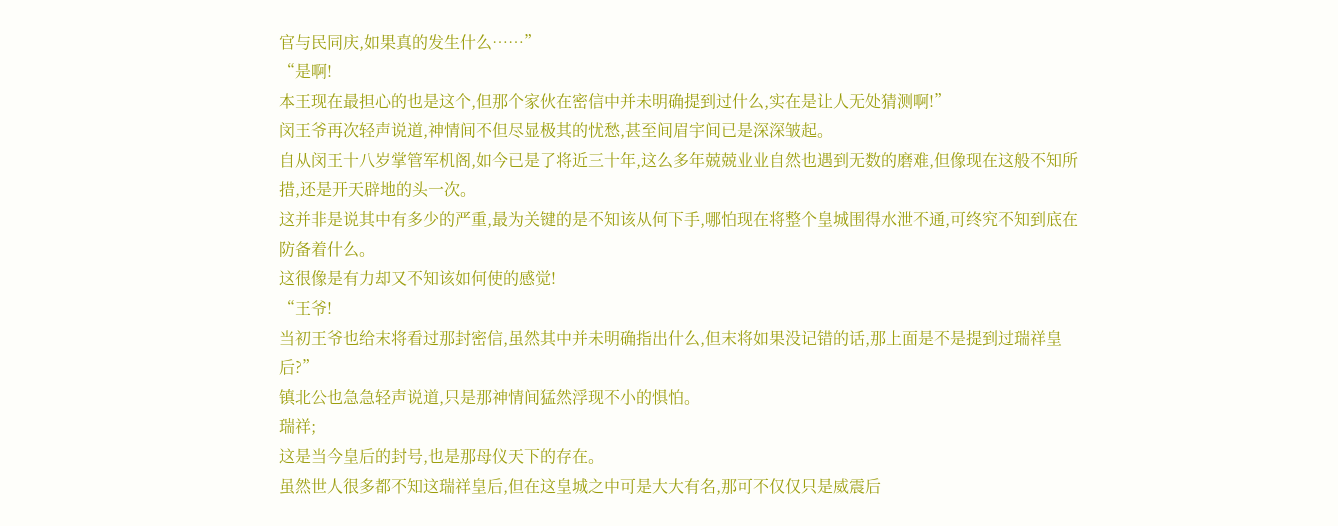官与民同庆,如果真的发生什么……”
“是啊!
本王现在最担心的也是这个,但那个家伙在密信中并未明确提到过什么,实在是让人无处猜测啊!”
闵王爷再次轻声说道,神情间不但尽显极其的忧愁,甚至间眉宇间已是深深皱起。
自从闵王十八岁掌管军机阁,如今已是了将近三十年,这么多年兢兢业业自然也遇到无数的磨难,但像现在这般不知所措,还是开天辟地的头一次。
这并非是说其中有多少的严重,最为关键的是不知该从何下手,哪怕现在将整个皇城围得水泄不通,可终究不知到底在防备着什么。
这很像是有力却又不知该如何使的感觉!
“王爷!
当初王爷也给末将看过那封密信,虽然其中并未明确指出什么,但末将如果没记错的话,那上面是不是提到过瑞祥皇后?”
镇北公也急急轻声说道,只是那神情间猛然浮现不小的惧怕。
瑞祥;
这是当今皇后的封号,也是那母仪天下的存在。
虽然世人很多都不知这瑞祥皇后,但在这皇城之中可是大大有名,那可不仅仅只是威震后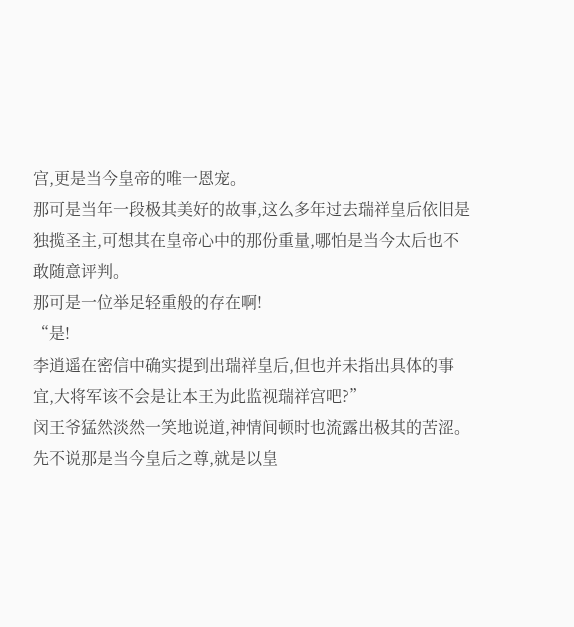宫,更是当今皇帝的唯一恩宠。
那可是当年一段极其美好的故事,这么多年过去瑞祥皇后依旧是独揽圣主,可想其在皇帝心中的那份重量,哪怕是当今太后也不敢随意评判。
那可是一位举足轻重般的存在啊!
“是!
李逍遥在密信中确实提到出瑞祥皇后,但也并未指出具体的事宜,大将军该不会是让本王为此监视瑞祥宫吧?”
闵王爷猛然淡然一笑地说道,神情间顿时也流露出极其的苦涩。
先不说那是当今皇后之尊,就是以皇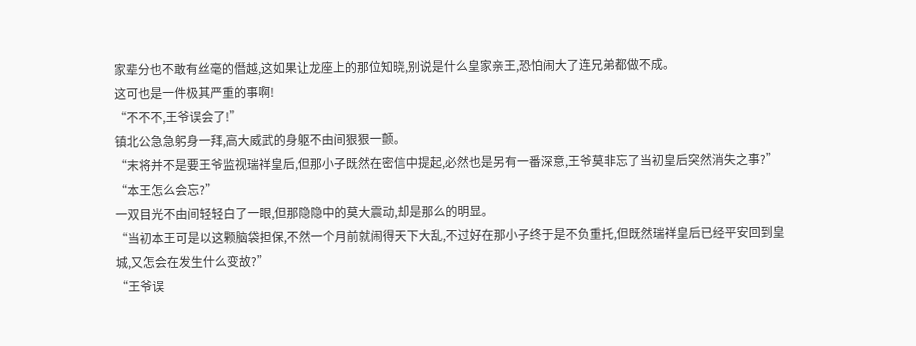家辈分也不敢有丝毫的僭越,这如果让龙座上的那位知晓,别说是什么皇家亲王,恐怕闹大了连兄弟都做不成。
这可也是一件极其严重的事啊!
“不不不,王爷误会了!”
镇北公急急躬身一拜,高大威武的身躯不由间狠狠一颤。
“末将并不是要王爷监视瑞祥皇后,但那小子既然在密信中提起,必然也是另有一番深意,王爷莫非忘了当初皇后突然消失之事?”
“本王怎么会忘?”
一双目光不由间轻轻白了一眼,但那隐隐中的莫大震动,却是那么的明显。
“当初本王可是以这颗脑袋担保,不然一个月前就闹得天下大乱,不过好在那小子终于是不负重托,但既然瑞祥皇后已经平安回到皇城,又怎会在发生什么变故?”
“王爷误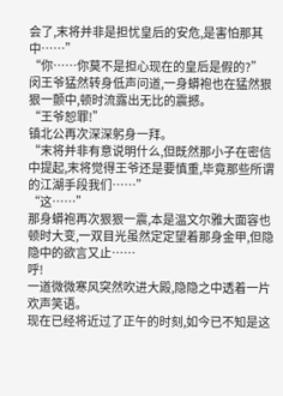会了,末将并非是担忧皇后的安危,是害怕那其中……”
“你……你莫不是担心现在的皇后是假的?”
闵王爷猛然转身低声问道,一身蟒袍也在猛然狠狠一颤中,顿时流露出无比的震撼。
“王爷恕罪!”
镇北公再次深深躬身一拜。
“末将并非有意说明什么,但既然那小子在密信中提起,末将觉得王爷还是要慎重,毕竟那些所谓的江湖手段我们……”
“这……”
那身蟒袍再次狠狠一震,本是温文尔雅大面容也顿时大变,一双目光虽然定定望着那身金甲,但隐隐中的欲言又止……
呼!
一道微微寒风突然吹进大殿,隐隐之中透着一片欢声笑语。
现在已经将近过了正午的时刻,如今已不知是这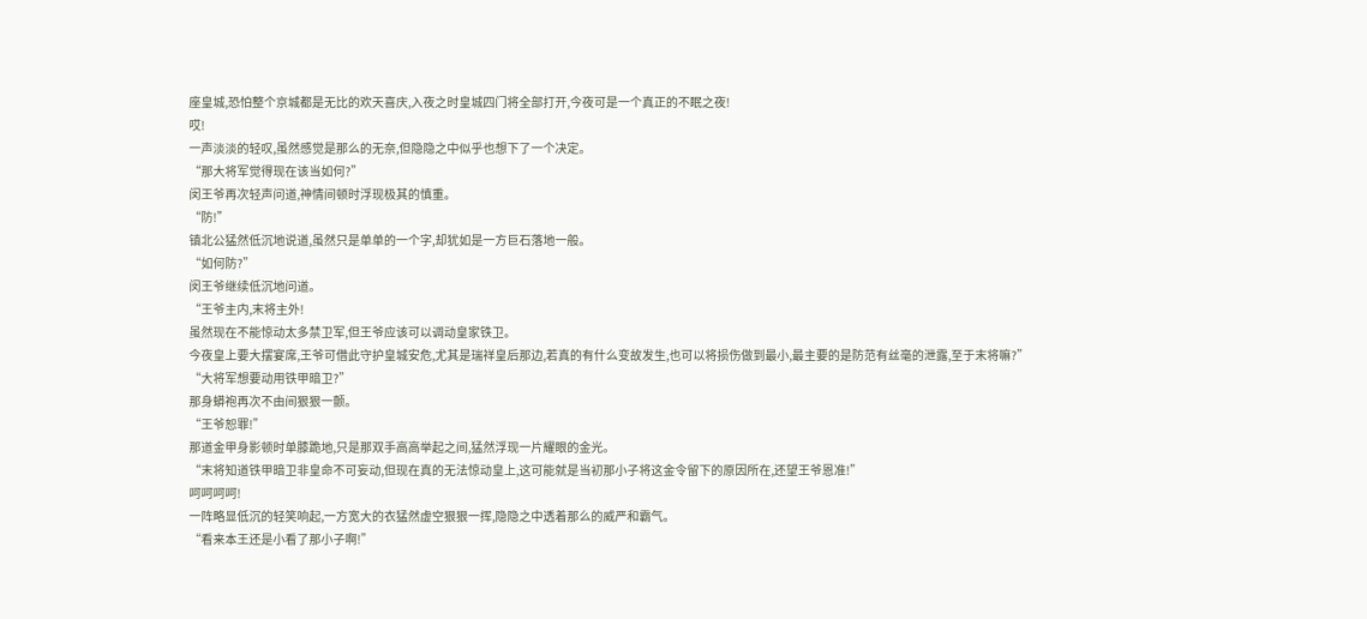座皇城,恐怕整个京城都是无比的欢天喜庆,入夜之时皇城四门将全部打开,今夜可是一个真正的不眠之夜!
哎!
一声淡淡的轻叹,虽然感觉是那么的无奈,但隐隐之中似乎也想下了一个决定。
“那大将军觉得现在该当如何?”
闵王爷再次轻声问道,神情间顿时浮现极其的慎重。
“防!”
镇北公猛然低沉地说道,虽然只是单单的一个字,却犹如是一方巨石落地一般。
“如何防?”
闵王爷继续低沉地问道。
“王爷主内,末将主外!
虽然现在不能惊动太多禁卫军,但王爷应该可以调动皇家铁卫。
今夜皇上要大摆宴席,王爷可借此守护皇城安危,尤其是瑞祥皇后那边,若真的有什么变故发生,也可以将损伤做到最小,最主要的是防范有丝毫的泄露,至于末将嘛?”
“大将军想要动用铁甲暗卫?”
那身蟒袍再次不由间狠狠一颤。
“王爷恕罪!”
那道金甲身影顿时单膝跪地,只是那双手高高举起之间,猛然浮现一片耀眼的金光。
“末将知道铁甲暗卫非皇命不可妄动,但现在真的无法惊动皇上,这可能就是当初那小子将这金令留下的原因所在,还望王爷恩准!”
呵呵呵呵!
一阵略显低沉的轻笑响起,一方宽大的衣猛然虚空狠狠一挥,隐隐之中透着那么的威严和霸气。
“看来本王还是小看了那小子啊!”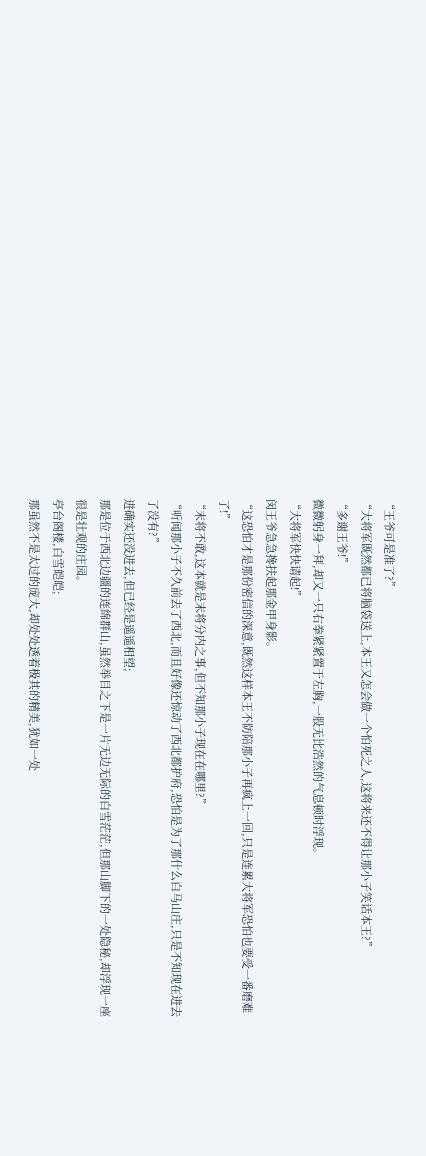“王爷可是准了?”
“大将军既然都已将脑袋送上,本王又怎会做一个怕死之人,这将来还不得让那小子笑话本王?”
“多谢王爷!”
微微躬身一拜,却又一只右拳紧紧置于左胸,一股无比浩然的气息顿时浮现。
“大将军快快请起!”
闵王爷急急搀扶起那金甲身影。
“这恐怕才是那份密信的深意,既然这样本王不防陪那小子再疯上一回,只是连累大将军恐怕也要受一番磨难了!”
“末将不敢,这本就是末将分内之事,但不知那小子现在在哪里?”
“听闻那小子不久前去了西北,而且好像还惊动了西北都护府,恐怕是为了那什么白马山庄,只是不知现在进去了没有?”
进确实还没进去,但已经是遥遥相望;
那是位于西北边疆的连绵群山,虽然举目之下是一片无边无际的白雪茫茫,但那山脚下的一处隐秘,却浮现一座很是壮观的庄园。
亭台阁楼,白雪皑皑;
那虽然不是太过的庞大,却处处透着极其的精美,犹如一处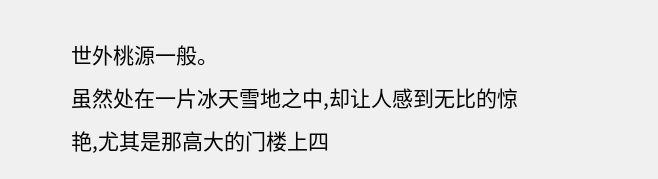世外桃源一般。
虽然处在一片冰天雪地之中,却让人感到无比的惊艳,尤其是那高大的门楼上四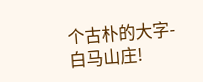个古朴的大字-白马山庄!